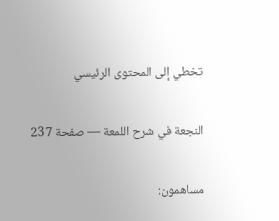تخطي إلى المحتوى الرئيسي

النجعة في شرح اللمعة — صفحة 237

مساهمون: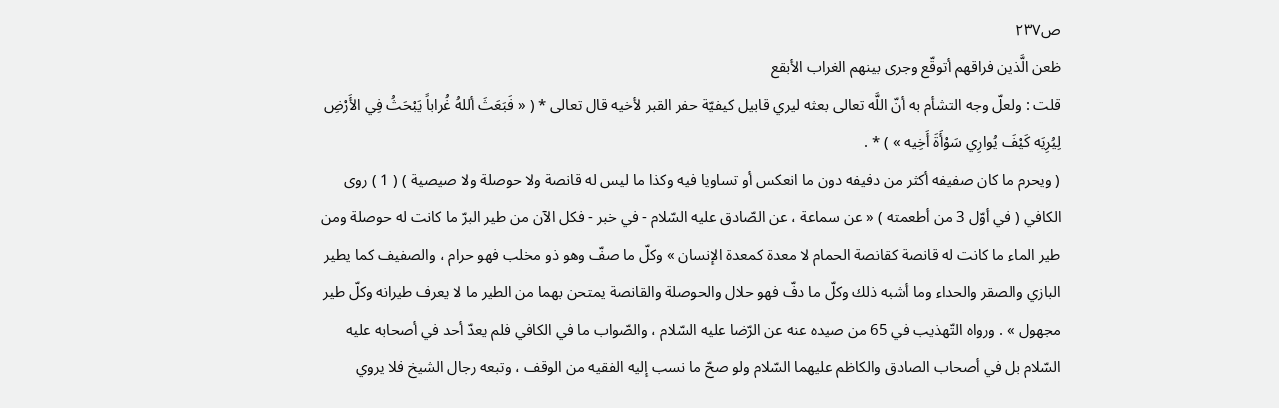ص٢٣٧
ظعن الَّذين فراقهم أتوقّع وجرى بينهم الغراب الأبقع
قلت : ولعلّ وجه التشأم به أنّ اللَّه تعالى بعثه ليري قابيل كيفيّة حفر القبر لأخيه قال تعالى * ( « فَبَعَثَ أللهُ غُراباً يَبْحَثُ فِي الأَرْضِ لِيُرِيَه كَيْفَ يُوارِي سَوْأَةَ أَخِيه » ) * .
( ويحرم ما كان صفيفه أكثر من دفيفه دون ما انعكس أو تساويا فيه وكذا ما ليس له قانصة ولا حوصلة ولا صيصية ) ( 1 ) روى الكافي ( في أوّل 3 من أطعمته ) « عن سماعة ، عن الصّادق عليه السّلام - في خبر - فكل الآن من طير البرّ ما كانت له حوصلة ومن طير الماء ما كانت له قانصة كقانصة الحمام لا معدة كمعدة الإنسان » وكلّ ما صفّ وهو ذو مخلب فهو حرام ، والصفيف كما يطير البازي والصقر والحداء وما أشبه ذلك وكلّ ما دفّ فهو حلال والحوصلة والقانصة يمتحن بهما من الطير ما لا يعرف طيرانه وكلّ طير مجهول » . ورواه التّهذيب في 65 من صيده عنه عن الرّضا عليه السّلام ، والصّواب ما في الكافي فلم يعدّ أحد في أصحابه عليه السّلام بل في أصحاب الصادق والكاظم عليهما السّلام ولو صحّ ما نسب إليه الفقيه من الوقف ، وتبعه رجال الشيخ فلا يروي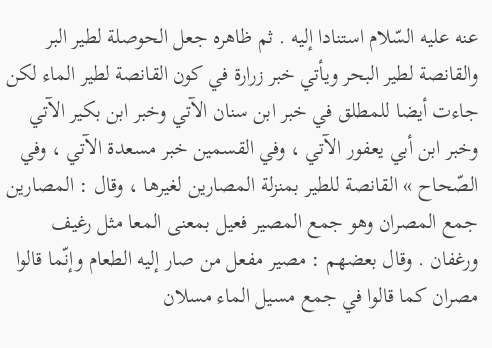عنه عليه السّلام استنادا إليه . ثم ظاهره جعل الحوصلة لطير البر والقانصة لطير البحر ويأتي خبر زرارة في كون القانصة لطير الماء لكن جاءت أيضا للمطلق في خبر ابن سنان الآتي وخبر ابن بكير الآتي وخبر ابن أبي يعفور الآتي ، وفي القسمين خبر مسعدة الآتي ، وفي الصّحاح » القانصة للطير بمنزلة المصارين لغيرها ، وقال : المصارين جمع المصران وهو جمع المصير فعيل بمعنى المعا مثل رغيف ورغفان . وقال بعضهم : مصير مفعل من صار إليه الطعام وإنّما قالوا مصران كما قالوا في جمع مسيل الماء مسلان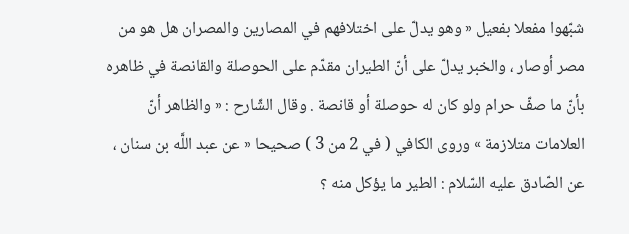شبّهوا مفعلا بفعيل « وهو يدلّ على اختلافهم في المصارين والمصران هل هو من مصر أوصار ، والخبر يدلّ على أنّ الطيران مقدّم على الحوصلة والقانصة في ظاهره بأنّ ما صفّ حرام ولو كان له حوصلة أو قانصة . وقال الشّارح : « والظاهر أنّ العلامات متلازمة » وروى الكافي ( في 2 من 3 ) صحيحا « عن عبد اللَّه بن سنان ، عن الصّادق عليه السّلام : الطير ما يؤكل منه ؟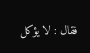فقال : لا يؤكل